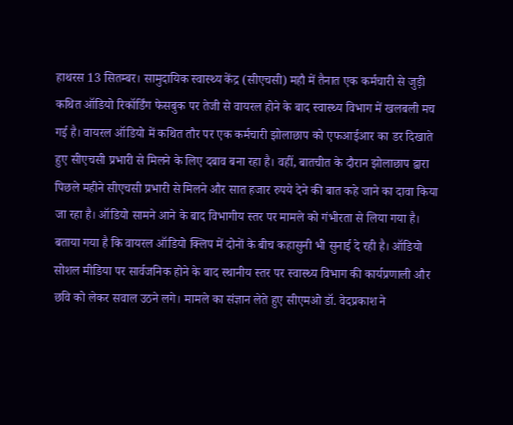हाथरस 13 सितम्बर। सामुदायिक स्वास्थ्य केंद्र (सीएचसी) महौ में तैनात एक कर्मचारी से जुड़ी कथित ऑडियो रिकॉर्डिंग फेसबुक पर तेजी से वायरल होने के बाद स्वास्थ्य विभाग में खलबली मच गई है। वायरल ऑडियो में कथित तौर पर एक कर्मचारी झोलाछाप को एफआईआर का डर दिखाते हुए सीएचसी प्रभारी से मिलने के लिए दबाव बना रहा है। वहीं, बातचीत के दौरान झोलाछाप द्वारा पिछले महीने सीएचसी प्रभारी से मिलने और सात हजार रुपये देने की बात कहे जाने का दावा किया जा रहा है। ऑडियो सामने आने के बाद विभागीय स्तर पर मामले को गंभीरता से लिया गया है। बताया गया है कि वायरल ऑडियो क्लिप में दोनों के बीच कहासुनी भी सुनाई दे रही है। ऑडियो सोशल मीडिया पर सार्वजनिक होने के बाद स्थानीय स्तर पर स्वास्थ्य विभाग की कार्यप्रणाली और छवि को लेकर सवाल उठने लगे। मामले का संज्ञान लेते हुए सीएमओ डॉ. वेदप्रकाश ने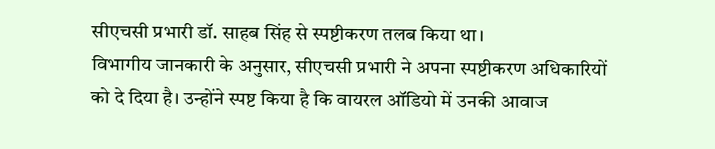सीएचसी प्रभारी डॉ. साहब सिंह से स्पष्टीकरण तलब किया था।
विभागीय जानकारी के अनुसार, सीएचसी प्रभारी ने अपना स्पष्टीकरण अधिकारियों को दे दिया है। उन्होंने स्पष्ट किया है कि वायरल ऑडियो में उनकी आवाज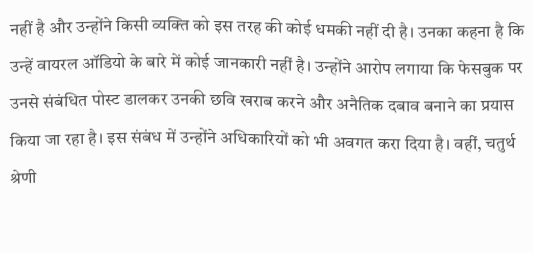नहीं है और उन्होंने किसी व्यक्ति को इस तरह की कोई धमकी नहीं दी है। उनका कहना है कि उन्हें वायरल ऑडियो के बारे में कोई जानकारी नहीं है। उन्होंने आरोप लगाया कि फेसबुक पर उनसे संबंधित पोस्ट डालकर उनकी छवि खराब करने और अनैतिक दबाव बनाने का प्रयास किया जा रहा है। इस संबंध में उन्होंने अधिकारियों को भी अवगत करा दिया है। वहीं, चतुर्थ श्रेणी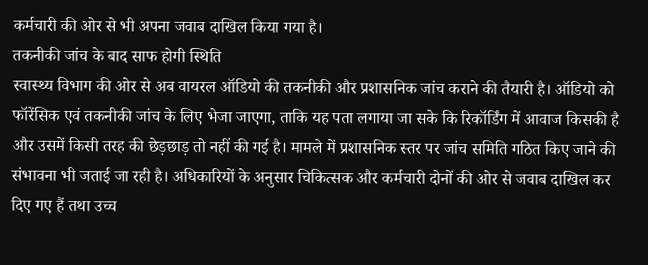कर्मचारी की ओर से भी अपना जवाब दाखिल किया गया है।
तकनीकी जांच के बाद साफ होगी स्थिति
स्वास्थ्य विभाग की ओर से अब वायरल ऑडियो की तकनीकी और प्रशासनिक जांच कराने की तैयारी है। ऑडियो को फॉरेंसिक एवं तकनीकी जांच के लिए भेजा जाएगा, ताकि यह पता लगाया जा सके कि रिकॉर्डिंग में आवाज किसकी है और उसमें किसी तरह की छेड़छाड़ तो नहीं की गई है। मामले में प्रशासनिक स्तर पर जांच समिति गठित किए जाने की संभावना भी जताई जा रही है। अधिकारियों के अनुसार चिकित्सक और कर्मचारी दोनों की ओर से जवाब दाखिल कर दिए गए हैं तथा उच्च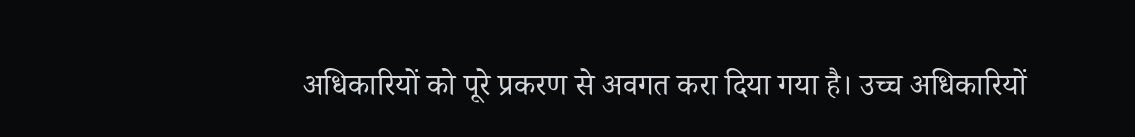अधिकारियों को पूरे प्रकरण से अवगत करा दिया गया है। उच्च अधिकारियों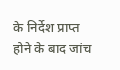के निर्देश प्राप्त होने के बाद जांच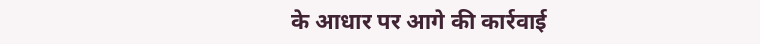के आधार पर आगे की कार्रवाई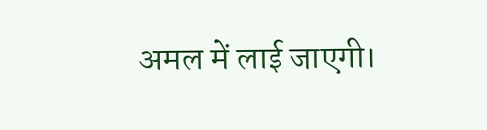अमल में लाई जाएगी।